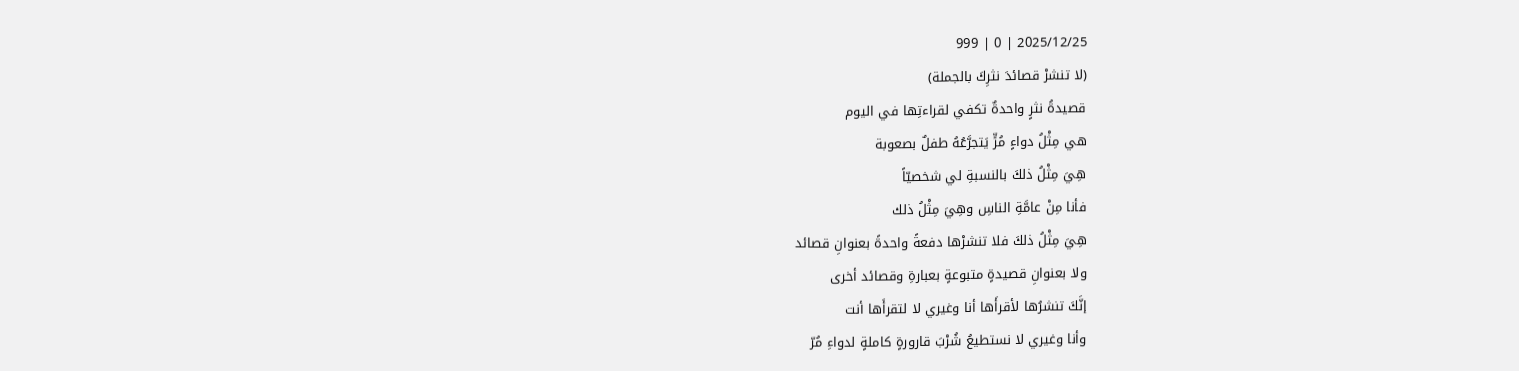2025/12/25 | 0 | 999
(لا تنشرْ قصائدَ نثرِكَ بالجملة)
قصيدةُ نثرٍ واحدةٌ تكفي لقراءتِها في اليوم
هي مِثْلُ دواءٍ مُرٍّ يَتجرَّعُهُ طفلٌ بصعوبة
هِيَ مِثْلُ ذلكَ بالنسبةِ لي شخصيّاً
فأنا مِنْ عامَّةِ الناسِ وهِيَ مِثْلُ ذلك
هِيَ مِثْلُ ذلكَ فلا تنشرْها دفعةً واحدةً بعنوانِ قصائد
ولا بعنوانِ قصيدةٍ متبوعةٍ بعبارةِ وقصائد أخرى
إنَّكَ تنشرُها لأقرأَها أنا وغيري لا لتقرأَها أنت
وأنا وغيري لا نستطيعُ شُرْبَ قارورةٍ كاملةٍ لدواءِ مُرّ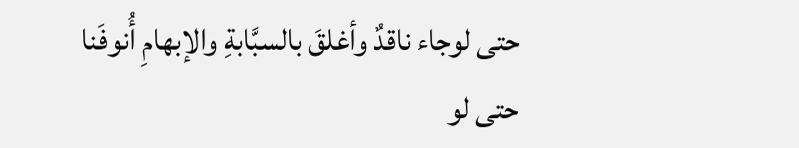حتى لوجاء ناقدٌ وأغلقَ بالسبَّابةِ والإبهامِ أُنوفَنا
حتى لو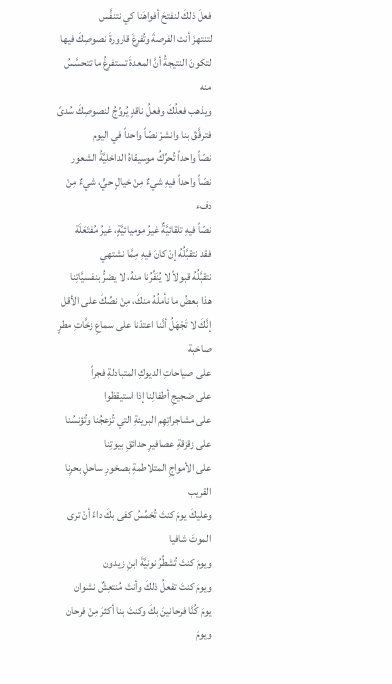فعلَ ذلكَ لنفتحَ أفواهَنا كي نتنفَّس
لتنتهزَ أنت الفرصةَ وتُفرغَ قارورةَ نصوصِكَ فيها
لتكونَ النتيجةُ أنَّ المعدةَ تستفرغُ ما تتحسَّسُ منه
ويذهب فعلُكَ وفعلُ ناقدٍ يُروِّجُ لنصوصِكَ سُدىً
فترفَّقْ بنا وانشرْ نصّاً واحداً في اليوم
نصّاً واحداً تُحرِّكُ موسيقاهُ الداخليَّةُ الشعور
نصّاً واحداً فيهِ شيءٌ مِنْ خيالٍ حيٍّ، شيءٌ مِنْ دفء
نصّاً فيهِ تلقائيَّةٌ غيرُ موميائيَّةٍ، غيرُ مُفتَعَلَة
فقد نتقبَّلُهُ إنْ كانَ فيهِ مِمَّا نشتهي
نتقبَّلُهُ قبولاً لا يُنَفِّرُنا منهُ، لا يضرُّ بنفسيَّاتِنا
هذا بعضُ ما نأملُهُ منكَ، مِنْ نصِّكَ على الأقل
إنَّكَ لا تَجْهَلُ أنَّنا اعتدْنا على سماعِ زخَّاتِ مطرٍ صاخبة
على صياحاتِ الديوكِ المتبادلةِ فجراً
على ضجيجِ أطفالِنا إذا استيقظوا
على مشاجراتِهِم البريئةِ التي تُزعجُنا وتُؤنسُنا
على زقزقةِ عصافيرِ حدائقِ بيوتِنا
على الأمواجِ المتلاطمةِ بصخورِ ساحلِ بحرِنا القريب
وعليكَ يومَ كنتَ تُخمِّسُ كفى بكَ داءً أنْ ترى الموتَ شافيا
ويومَ كنتَ تُشطِّرُ نونيَّةَ ابنِ زيدون
ويومَ كنتَ تفعلُ ذلكَ وأنتَ مُنتعِشٌ نشوان
يومَ كُنَّا فرحانينَ بكَ وكنتَ بنا أكثرَ مِنْ فرحان
ويومَ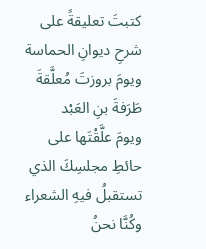كتبتَ تعليقةً على شرحِ ديوانِ الحماسة
ويومَ بروزتَ مُعلَّقةَ طَرَفةَ بنِ العَبْد
ويومَ علَّقْتَها على حائطِ مجلسِكَ الذي تستقبلُ فيهِ الشعراء
وكُنَّا نحنُ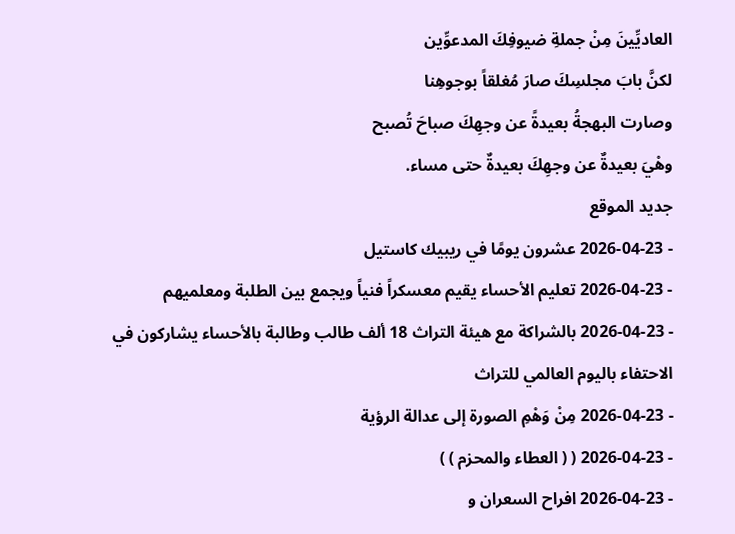العاديِّينَ مِنْ جملةِ ضيوفِكَ المدعوِّين
لكنَّ بابَ مجلسِكَ صارَ مُغلقاً بوجوهِنا
وصارت البهجةُ بعيدةً عن وجهِكَ صباحَ تُصبح
وهْيَ بعيدةٌ عن وجهِكَ بعيدةٌ حتى مساء.
جديد الموقع
- 2026-04-23 عشرون يومًا في ريبيك كاستيل
- 2026-04-23 تعليم الأحساء يقيم معسكراً فنياً ويجمع بين الطلبة ومعلميهم
- 2026-04-23 بالشراكة مع هيئة التراث 18 ألف طالب وطالبة بالأحساء يشاركون في الاحتفاء باليوم العالمي للتراث
- 2026-04-23 مِنْ وَهْمِ الصورة إلى عدالة الرؤية
- 2026-04-23 ( ( العطاء والمحزم ) )
- 2026-04-23 افراح السعران و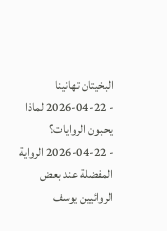البخيتان تهانينا
- 2026-04-22 لماذا يحبون الروايات؟
- 2026-04-22 الرواية المفضلة عند بعض الروائيين يوسف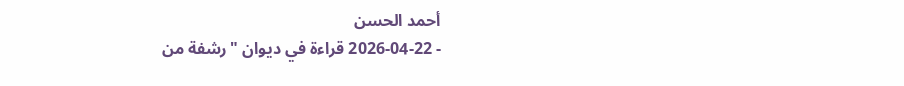أحمد الحسن
- 2026-04-22 قراءة في ديوان "رشفة من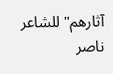آثارهم" للشاعر ناصر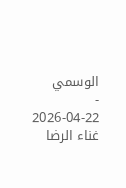الوسمي
- 2026-04-22 غناء الرضا